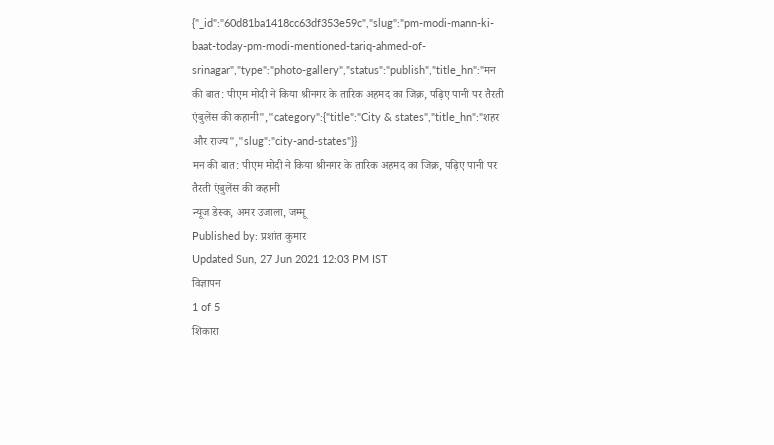{"_id":"60d81ba1418cc63df353e59c","slug":"pm-modi-mann-ki-baat-today-pm-modi-mentioned-tariq-ahmed-of-srinagar","type":"photo-gallery","status":"publish","title_hn":"मन की बात: पीएम मोदी ने किया श्रीनगर के तारिक अहमद का जिक्र, पढ़िए पानी पर तैरती एंबुलेंस की कहानी","category":{"title":"City & states","title_hn":"शहर और राज्य","slug":"city-and-states"}}
मन की बात: पीएम मोदी ने किया श्रीनगर के तारिक अहमद का जिक्र, पढ़िए पानी पर तैरती एंबुलेंस की कहानी
न्यूज डेस्क, अमर उजाला, जम्मू
Published by: प्रशांत कुमार
Updated Sun, 27 Jun 2021 12:03 PM IST
विज्ञापन
1 of 5
शिकारा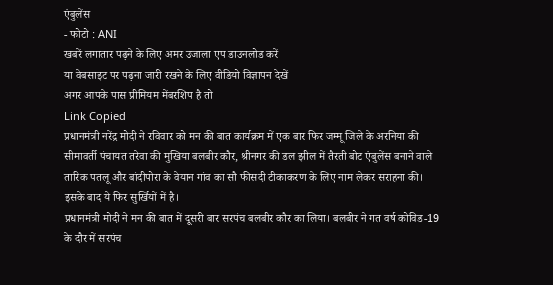एंबुलेंस
- फोटो : ANI
खबरें लगातार पढ़ने के लिए अमर उजाला एप डाउनलोड करें
या वेबसाइट पर पढ़ना जारी रखने के लिए वीडियो विज्ञापन देखें
अगर आपके पास प्रीमियम मेंबरशिप है तो
Link Copied
प्रधानमंत्री नरेंद्र मोदी ने रविवार को मन की बात कार्यक्रम में एक बार फिर जम्मू जिले के अरनिया की सीमावर्ती पंचायत तरेवा की मुखिया बलबीर कौर, श्रीनगर की डल झील में तैरती बोट एंबुलेंस बनाने वाले तारिक पतलू और बांदीपोरा के वेयान गांव का सौ फीसदी टीकाकरण के लिए नाम लेकर सराहना की। इसके बाद ये फिर सुर्खियों में है।
प्रधानमंत्री मोदी ने मन की बात में दूसरी बार सरपंच बलबीर कौर का लिया। बलबीर ने गत वर्ष कोविड-19 के दौर में सरपंच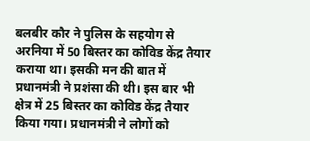बलबीर कौर ने पुलिस के सहयोग से अरनिया में 50 बिस्तर का कोविड केंद्र तैयार कराया था। इसकी मन की बात में प्रधानमंत्री ने प्रशंसा की थी। इस बार भी क्षेत्र में 25 बिस्तर का कोविड केंद्र तैयार किया गया। प्रधानमंत्री ने लोगों को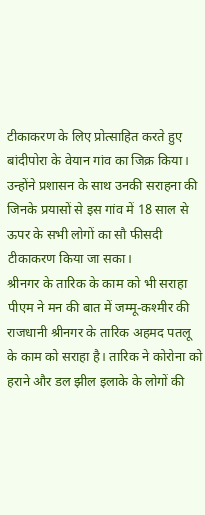टीकाकरण के लिए प्रोत्साहित करते हुए बांदीपोरा के वेयान गांव का जिक्र किया। उन्होंने प्रशासन के साथ उनकी सराहना की जिनके प्रयासों से इस गांव में 18 साल से ऊपर के सभी लोगों का सौ फीसदी टीकाकरण किया जा सका।
श्रीनगर के तारिक के काम को भी सराहा
पीएम ने मन की बात में जम्मू-कश्मीर की राजधानी श्रीनगर के तारिक अहमद पतलू के काम को सराहा है। तारिक ने कोरोना को हराने और डल झील इलाके के लोगों की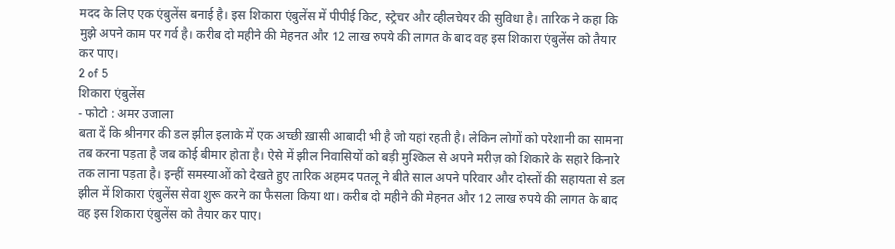मदद के लिए एक एंबुलेंस बनाई है। इस शिकारा एंबुलेंस में पीपीई किट, स्ट्रेचर और व्हीलचेयर की सुविधा है। तारिक ने कहा कि मुझे अपने काम पर गर्व है। करीब दो महीने की मेहनत और 12 लाख रुपये की लागत के बाद वह इस शिकारा एंबुलेंस को तैयार कर पाए।
2 of 5
शिकारा एंबुलेंस
- फोटो : अमर उजाला
बता दें कि श्रीनगर की डल झील इलाके में एक अच्छी ख़ासी आबादी भी है जो यहां रहती है। लेकिन लोगों को परेशानी का सामना तब करना पड़ता है जब कोई बीमार होता है। ऐसे में झील निवासियों को बड़ी मुश्किल से अपने मरीज़ को शिकारे के सहारे किनारे तक लाना पड़ता है। इन्हीं समस्याओं को देखते हुए तारिक अहमद पतलू ने बीते साल अपने परिवार और दोस्तों की सहायता से डल झील में शिकारा एंबुलेंस सेवा शुरू करने का फैसला किया था। करीब दो महीने की मेहनत और 12 लाख रुपये की लागत के बाद वह इस शिकारा एंबुलेंस को तैयार कर पाए।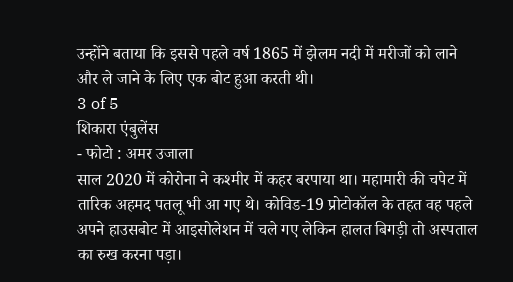उन्होंने बताया कि इससे पहले वर्ष 1865 में झेलम नदी में मरीजों को लाने और ले जाने के लिए एक बोट हुआ करती थी।
3 of 5
शिकारा एंबुलेंस
- फोटो : अमर उजाला
साल 2020 में कोरोना ने कश्मीर में कहर बरपाया था। महामारी की चपेट में तारिक अहमद पतलू भी आ गए थे। कोविड-19 प्रोटोकॉल के तहत वह पहले अपने हाउसबोट में आइसोलेशन में चले गए लेकिन हालत बिगड़ी तो अस्पताल का रुख करना पड़ा।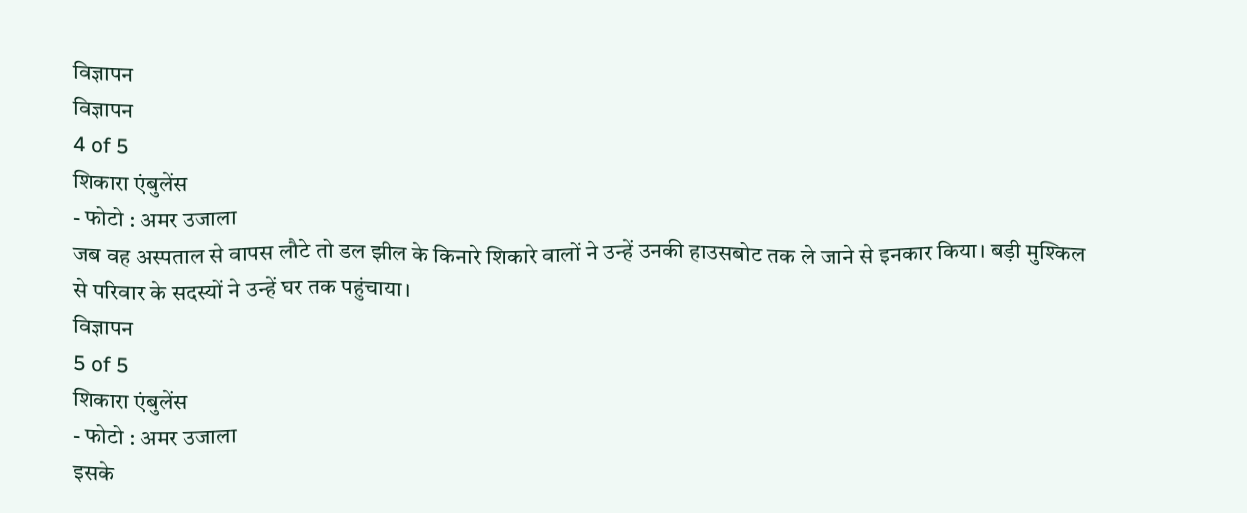विज्ञापन
विज्ञापन
4 of 5
शिकारा एंबुलेंस
- फोटो : अमर उजाला
जब वह अस्पताल से वापस लौटे तो डल झील के किनारे शिकारे वालों ने उन्हें उनकी हाउसबोट तक ले जाने से इनकार किया। बड़ी मुश्किल से परिवार के सदस्यों ने उन्हें घर तक पहुंचाया।
विज्ञापन
5 of 5
शिकारा एंबुलेंस
- फोटो : अमर उजाला
इसके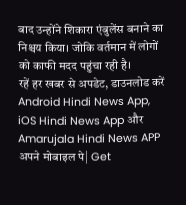बाद उन्होंने शिकारा एंबुलेंस बनाने का निश्चय किया। जोकि वर्तमान में लोगों को काफी मदद पहुंचा रही है।
रहें हर खबर से अपडेट, डाउनलोड करें Android Hindi News App, iOS Hindi News App और Amarujala Hindi News APP अपने मोबाइल पे| Get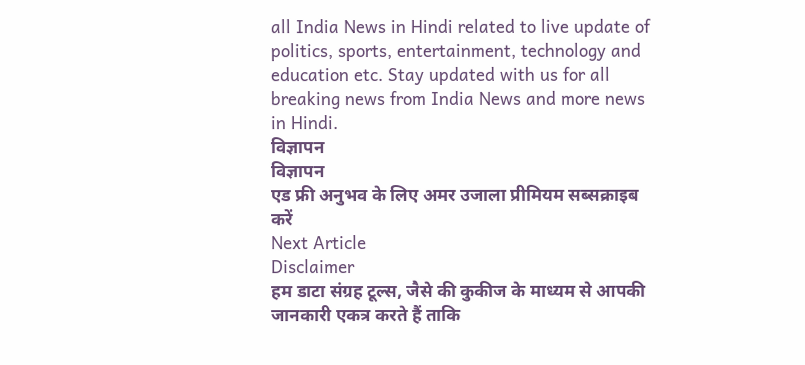all India News in Hindi related to live update of politics, sports, entertainment, technology and education etc. Stay updated with us for all breaking news from India News and more news in Hindi.
विज्ञापन
विज्ञापन
एड फ्री अनुभव के लिए अमर उजाला प्रीमियम सब्सक्राइब करें
Next Article
Disclaimer
हम डाटा संग्रह टूल्स, जैसे की कुकीज के माध्यम से आपकी जानकारी एकत्र करते हैं ताकि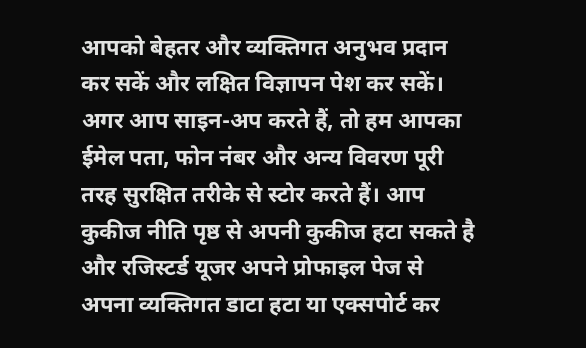आपको बेहतर और व्यक्तिगत अनुभव प्रदान कर सकें और लक्षित विज्ञापन पेश कर सकें। अगर आप साइन-अप करते हैं, तो हम आपका ईमेल पता, फोन नंबर और अन्य विवरण पूरी तरह सुरक्षित तरीके से स्टोर करते हैं। आप कुकीज नीति पृष्ठ से अपनी कुकीज हटा सकते है और रजिस्टर्ड यूजर अपने प्रोफाइल पेज से अपना व्यक्तिगत डाटा हटा या एक्सपोर्ट कर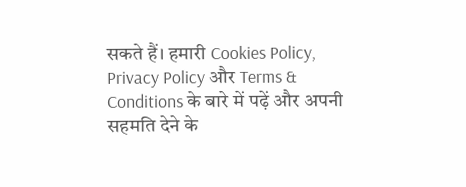सकते हैं। हमारी Cookies Policy, Privacy Policy और Terms & Conditions के बारे में पढ़ें और अपनी सहमति देने के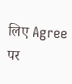लिए Agree पर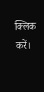क्लिक करें।